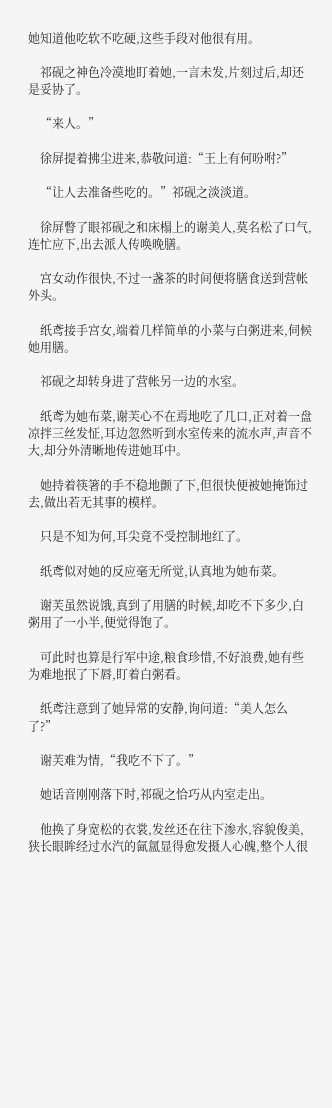她知道他吃软不吃硬,这些手段对他很有用。

    祁砚之神色冷漠地盯着她,一言未发,片刻过后,却还是妥协了。

    “来人。”

    徐屏提着拂尘进来,恭敬问道:“王上有何吩咐?”

    “让人去准备些吃的。”祁砚之淡淡道。

    徐屏瞥了眼祁砚之和床榻上的谢美人,莫名松了口气,连忙应下,出去派人传唤晚膳。

    宫女动作很快,不过一盏茶的时间便将膳食送到营帐外头。

    纸鸢接手宫女,端着几样简单的小菜与白粥进来,伺候她用膳。

    祁砚之却转身进了营帐另一边的水室。

    纸鸢为她布菜,谢芙心不在焉地吃了几口,正对着一盘凉拌三丝发怔,耳边忽然听到水室传来的流水声,声音不大,却分外清晰地传进她耳中。

    她持着筷箸的手不稳地颤了下,但很快便被她掩饰过去,做出若无其事的模样。

    只是不知为何,耳尖竟不受控制地红了。

    纸鸢似对她的反应毫无所觉,认真地为她布菜。

    谢芙虽然说饿,真到了用膳的时候,却吃不下多少,白粥用了一小半,便觉得饱了。

    可此时也算是行军中途,粮食珍惜,不好浪费,她有些为难地抿了下唇,盯着白粥看。

    纸鸢注意到了她异常的安静,询问道:“美人怎么了?”

    谢芙难为情,“我吃不下了。”

    她话音刚刚落下时,祁砚之恰巧从内室走出。

    他换了身宽松的衣裳,发丝还在往下渗水,容貌俊美,狭长眼眸经过水汽的氤氲显得愈发摄人心魄,整个人很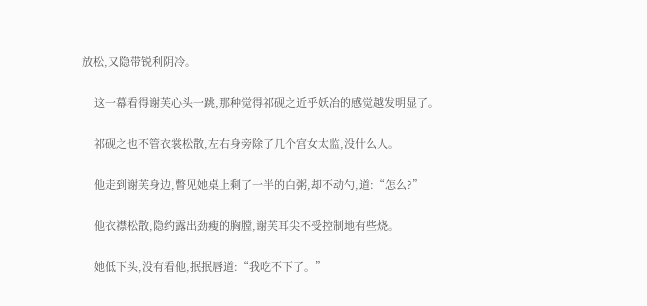放松,又隐带锐利阴冷。

    这一幕看得谢芙心头一跳,那种觉得祁砚之近乎妖冶的感觉越发明显了。

    祁砚之也不管衣裳松散,左右身旁除了几个宫女太监,没什么人。

    他走到谢芙身边,瞥见她桌上剩了一半的白粥,却不动勺,道:“怎么?”

    他衣襟松散,隐约露出劲瘦的胸膛,谢芙耳尖不受控制地有些烧。

    她低下头,没有看他,抿抿唇道:“我吃不下了。”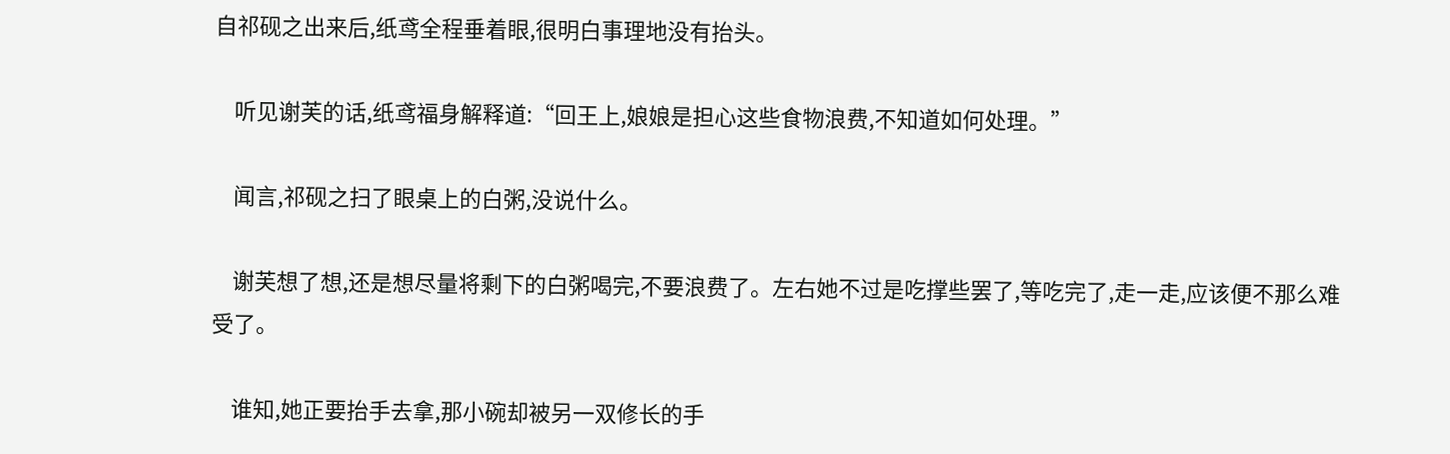自祁砚之出来后,纸鸢全程垂着眼,很明白事理地没有抬头。

    听见谢芙的话,纸鸢福身解释道:“回王上,娘娘是担心这些食物浪费,不知道如何处理。”

    闻言,祁砚之扫了眼桌上的白粥,没说什么。

    谢芙想了想,还是想尽量将剩下的白粥喝完,不要浪费了。左右她不过是吃撑些罢了,等吃完了,走一走,应该便不那么难受了。

    谁知,她正要抬手去拿,那小碗却被另一双修长的手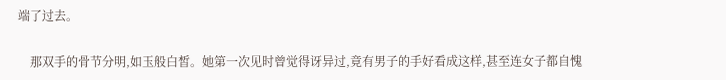端了过去。

    那双手的骨节分明,如玉般白皙。她第一次见时曾觉得讶异过,竟有男子的手好看成这样,甚至连女子都自愧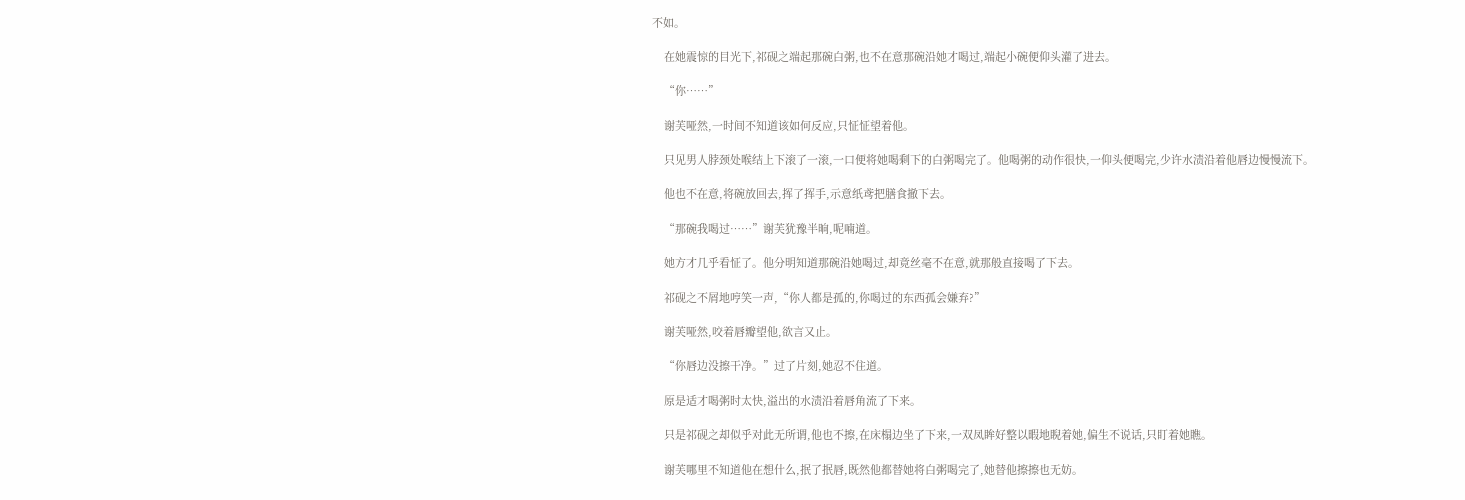不如。

    在她震惊的目光下,祁砚之端起那碗白粥,也不在意那碗沿她才喝过,端起小碗便仰头灌了进去。

    “你……”

    谢芙哑然,一时间不知道该如何反应,只怔怔望着他。

    只见男人脖颈处喉结上下滚了一滚,一口便将她喝剩下的白粥喝完了。他喝粥的动作很快,一仰头便喝完,少许水渍沿着他唇边慢慢流下。

    他也不在意,将碗放回去,挥了挥手,示意纸鸢把膳食撤下去。

    “那碗我喝过……”谢芙犹豫半晌,呢喃道。

    她方才几乎看怔了。他分明知道那碗沿她喝过,却竟丝毫不在意,就那般直接喝了下去。

    祁砚之不屑地哼笑一声,“你人都是孤的,你喝过的东西孤会嫌弃?”

    谢芙哑然,咬着唇瓣望他,欲言又止。

    “你唇边没擦干净。”过了片刻,她忍不住道。

    原是适才喝粥时太快,溢出的水渍沿着唇角流了下来。

    只是祁砚之却似乎对此无所谓,他也不擦,在床榻边坐了下来,一双凤眸好整以暇地睨着她,偏生不说话,只盯着她瞧。

    谢芙哪里不知道他在想什么,抿了抿唇,既然他都替她将白粥喝完了,她替他擦擦也无妨。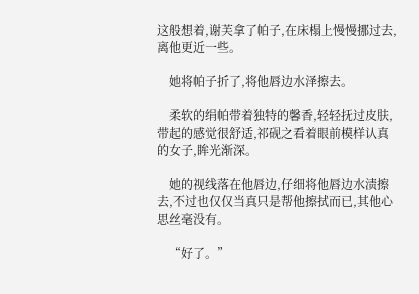这般想着,谢芙拿了帕子,在床榻上慢慢挪过去,离他更近一些。

    她将帕子折了,将他唇边水泽擦去。

    柔软的绢帕带着独特的馨香,轻轻抚过皮肤,带起的感觉很舒适,祁砚之看着眼前模样认真的女子,眸光渐深。

    她的视线落在他唇边,仔细将他唇边水渍擦去,不过也仅仅当真只是帮他擦拭而已,其他心思丝毫没有。

    “好了。”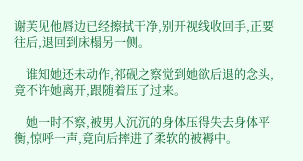谢芙见他唇边已经擦拭干净,别开视线收回手,正要往后,退回到床榻另一侧。

    谁知她还未动作,祁砚之察觉到她欲后退的念头,竟不许她离开,跟随着压了过来。

    她一时不察,被男人沉沉的身体压得失去身体平衡,惊呼一声,竟向后摔进了柔软的被褥中。